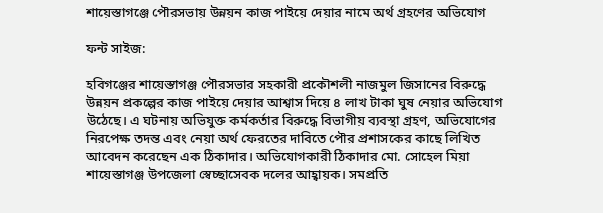শায়েস্তাগঞ্জে পৌরসভায় উন্নয়ন কাজ পাইয়ে দেয়ার নামে অর্থ গ্রহণের অভিযোগ

ফন্ট সাইজ:

হবিগঞ্জের শায়েস্তাগঞ্জ পৌরসভার সহকারী প্রকৌশলী নাজমুল জিসানের বিরুদ্ধে উন্নয়ন প্রকল্পের কাজ পাইয়ে দেয়ার আশ্বাস দিয়ে ৪ লাখ টাকা ঘুষ নেয়ার অভিযোগ উঠেছে। এ ঘটনায় অভিযুক্ত কর্মকর্তার বিরুদ্ধে বিভাগীয় ব্যবস্থা গ্রহণ, অভিযোগের নিরপেক্ষ তদন্ত এবং নেয়া অর্থ ফেরতের দাবিতে পৌর প্রশাসকের কাছে লিখিত আবেদন করেছেন এক ঠিকাদার। অভিযোগকারী ঠিকাদার মো. সোহেল মিয়া শায়েস্তাগঞ্জ উপজেলা স্বেচ্ছাসেবক দলের আহ্বায়ক। সমপ্রতি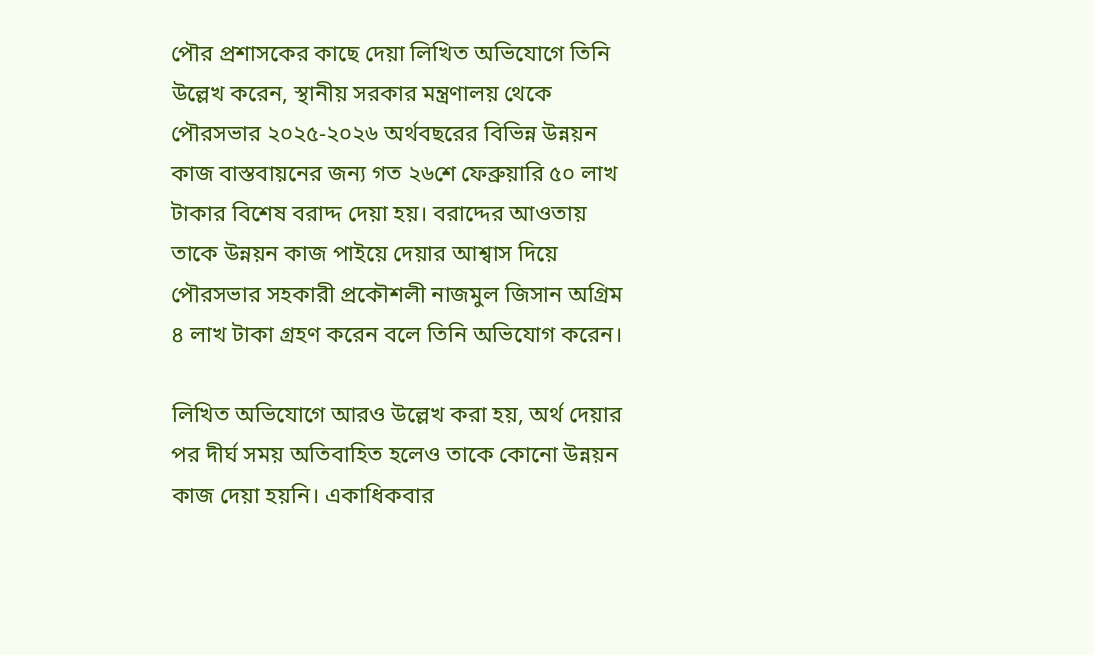পৌর প্রশাসকের কাছে দেয়া লিখিত অভিযোগে তিনি উল্লেখ করেন, স্থানীয় সরকার মন্ত্রণালয় থেকে পৌরসভার ২০২৫-২০২৬ অর্থবছরের বিভিন্ন উন্নয়ন কাজ বাস্তবায়নের জন্য গত ২৬শে ফেব্রুয়ারি ৫০ লাখ টাকার বিশেষ বরাদ্দ দেয়া হয়। বরাদ্দের আওতায় তাকে উন্নয়ন কাজ পাইয়ে দেয়ার আশ্বাস দিয়ে পৌরসভার সহকারী প্রকৌশলী নাজমুল জিসান অগ্রিম ৪ লাখ টাকা গ্রহণ করেন বলে তিনি অভিযোগ করেন।

লিখিত অভিযোগে আরও উল্লেখ করা হয়, অর্থ দেয়ার পর দীর্ঘ সময় অতিবাহিত হলেও তাকে কোনো উন্নয়ন কাজ দেয়া হয়নি। একাধিকবার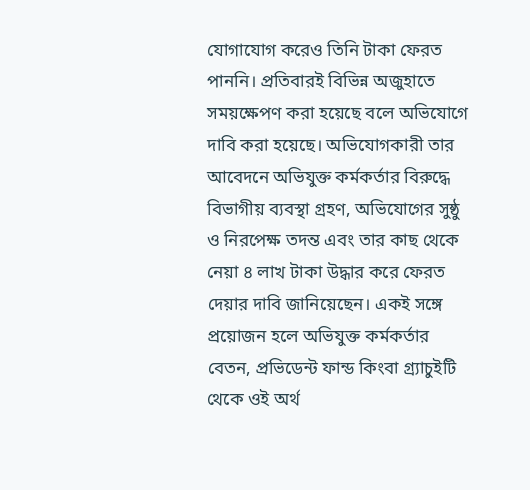যোগাযোগ করেও তিনি টাকা ফেরত পাননি। প্রতিবারই বিভিন্ন অজুহাতে সময়ক্ষেপণ করা হয়েছে বলে অভিযোগে দাবি করা হয়েছে। অভিযোগকারী তার আবেদনে অভিযুক্ত কর্মকর্তার বিরুদ্ধে বিভাগীয় ব্যবস্থা গ্রহণ, অভিযোগের সুষ্ঠু ও নিরপেক্ষ তদন্ত এবং তার কাছ থেকে নেয়া ৪ লাখ টাকা উদ্ধার করে ফেরত দেয়ার দাবি জানিয়েছেন। একই সঙ্গে প্রয়োজন হলে অভিযুক্ত কর্মকর্তার বেতন, প্রভিডেন্ট ফান্ড কিংবা গ্র্যাচুইটি থেকে ওই অর্থ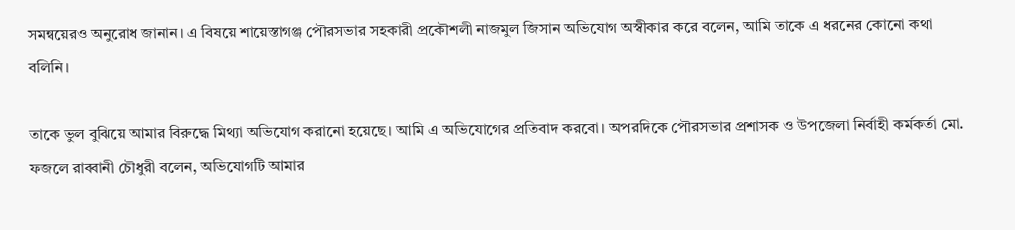সমন্বয়েরও অনুরোধ জানান। এ বিষয়ে শায়েস্তাগঞ্জ পৌরসভার সহকারী প্রকৌশলী নাজমুল জিসান অভিযোগ অস্বীকার করে বলেন, আমি তাকে এ ধরনের কোনো কথা বলিনি।

তাকে ভুল বুঝিয়ে আমার বিরুদ্ধে মিথ্যা অভিযোগ করানো হয়েছে। আমি এ অভিযোগের প্রতিবাদ করবো। অপরদিকে পৌরসভার প্রশাসক ও উপজেলা নির্বাহী কর্মকর্তা মো. ফজলে রাব্বানী চৌধুরী বলেন, অভিযোগটি আমার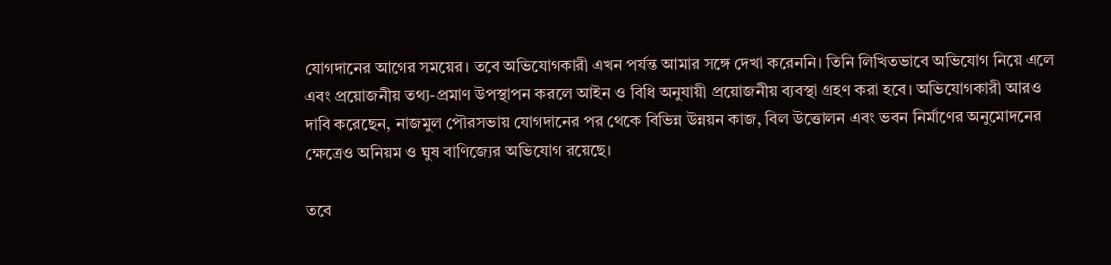যোগদানের আগের সময়ের। তবে অভিযোগকারী এখন পর্যন্ত আমার সঙ্গে দেখা করেননি। তিনি লিখিতভাবে অভিযোগ নিয়ে এলে এবং প্রয়োজনীয় তথ্য-প্রমাণ উপস্থাপন করলে আইন ও বিধি অনুযায়ী প্রয়োজনীয় ব্যবস্থা গ্রহণ করা হবে। অভিযোগকারী আরও দাবি করেছেন, নাজমুল পৌরসভায় যোগদানের পর থেকে বিভিন্ন উন্নয়ন কাজ, বিল উত্তোলন এবং ভবন নির্মাণের অনুমোদনের ক্ষেত্রেও অনিয়ম ও ঘুষ বাণিজ্যের অভিযোগ রয়েছে।

তবে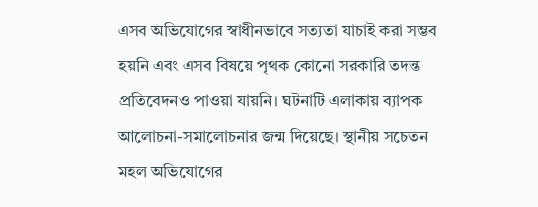এসব অভিযোগের স্বাধীনভাবে সত্যতা যাচাই করা সম্ভব হয়নি এবং এসব বিষয়ে পৃথক কোনো সরকারি তদন্ত প্রতিবেদনও পাওয়া যায়নি। ঘটনাটি এলাকায় ব্যাপক আলোচনা-সমালোচনার জন্ম দিয়েছে। স্থানীয় সচেতন মহল অভিযোগের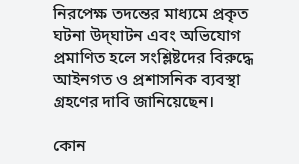নিরপেক্ষ তদন্তের মাধ্যমে প্রকৃত ঘটনা উদ্‌ঘাটন এবং অভিযোগ প্রমাণিত হলে সংশ্লিষ্টদের বিরুদ্ধে আইনগত ও প্রশাসনিক ব্যবস্থা গ্রহণের দাবি জানিয়েছেন।

কোন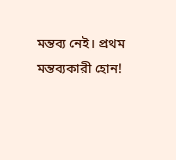মন্তব্য নেই। প্রথম মন্তব্যকারী হোন!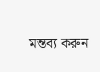মন্তব্য করুন